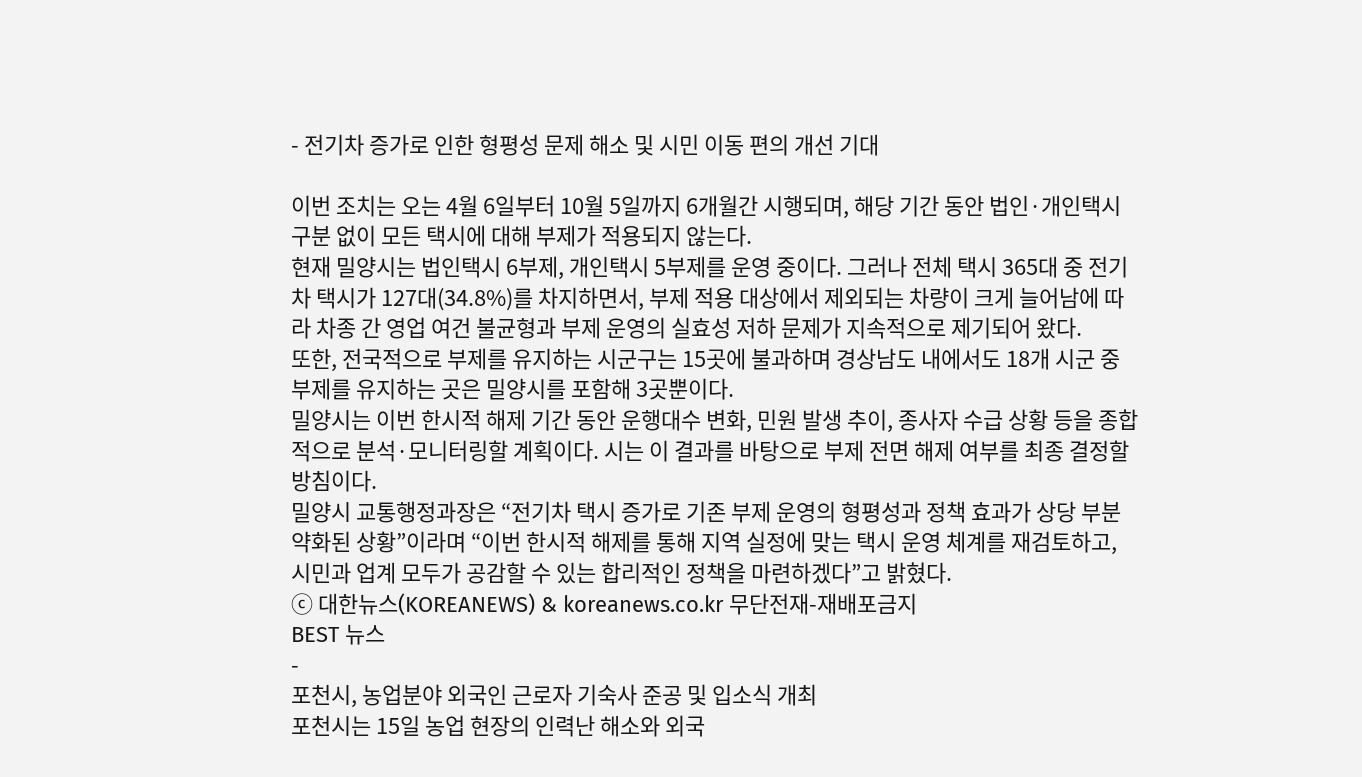- 전기차 증가로 인한 형평성 문제 해소 및 시민 이동 편의 개선 기대

이번 조치는 오는 4월 6일부터 10월 5일까지 6개월간 시행되며, 해당 기간 동안 법인·개인택시 구분 없이 모든 택시에 대해 부제가 적용되지 않는다.
현재 밀양시는 법인택시 6부제, 개인택시 5부제를 운영 중이다. 그러나 전체 택시 365대 중 전기차 택시가 127대(34.8%)를 차지하면서, 부제 적용 대상에서 제외되는 차량이 크게 늘어남에 따라 차종 간 영업 여건 불균형과 부제 운영의 실효성 저하 문제가 지속적으로 제기되어 왔다.
또한, 전국적으로 부제를 유지하는 시군구는 15곳에 불과하며 경상남도 내에서도 18개 시군 중 부제를 유지하는 곳은 밀양시를 포함해 3곳뿐이다.
밀양시는 이번 한시적 해제 기간 동안 운행대수 변화, 민원 발생 추이, 종사자 수급 상황 등을 종합적으로 분석·모니터링할 계획이다. 시는 이 결과를 바탕으로 부제 전면 해제 여부를 최종 결정할 방침이다.
밀양시 교통행정과장은 “전기차 택시 증가로 기존 부제 운영의 형평성과 정책 효과가 상당 부분 약화된 상황”이라며 “이번 한시적 해제를 통해 지역 실정에 맞는 택시 운영 체계를 재검토하고, 시민과 업계 모두가 공감할 수 있는 합리적인 정책을 마련하겠다”고 밝혔다.
ⓒ 대한뉴스(KOREANEWS) & koreanews.co.kr 무단전재-재배포금지
BEST 뉴스
-
포천시, 농업분야 외국인 근로자 기숙사 준공 및 입소식 개최
포천시는 15일 농업 현장의 인력난 해소와 외국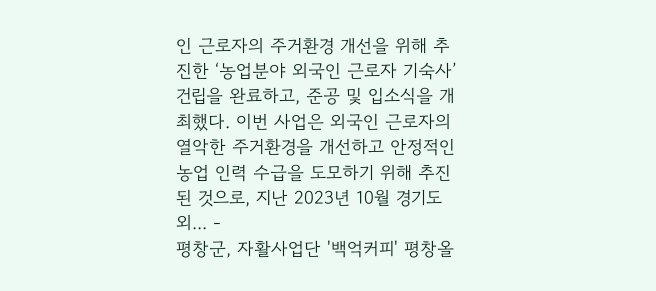인 근로자의 주거환경 개선을 위해 추진한 ‘농업분야 외국인 근로자 기숙사’ 건립을 완료하고, 준공 및 입소식을 개최했다. 이번 사업은 외국인 근로자의 열악한 주거환경을 개선하고 안정적인 농업 인력 수급을 도모하기 위해 추진된 것으로, 지난 2023년 10월 경기도 외... -
평창군, 자활사업단 '백억커피' 평창올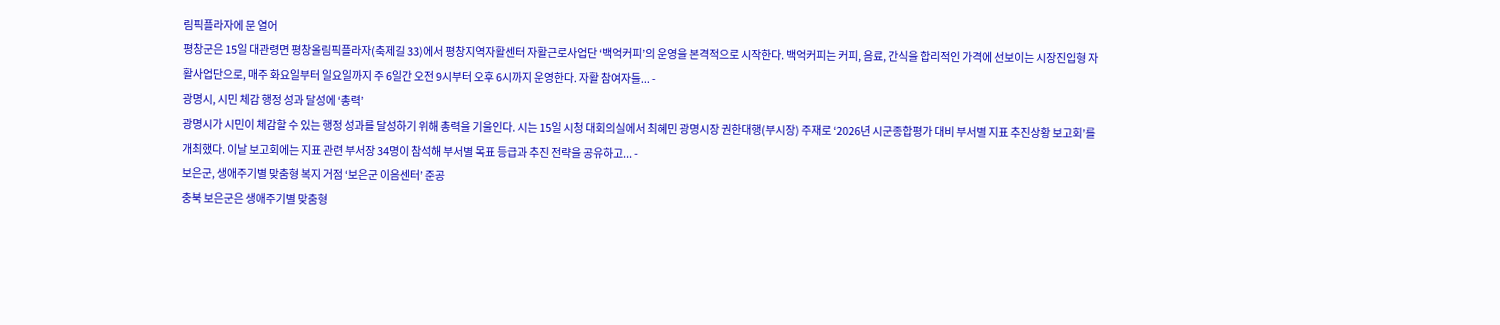림픽플라자에 문 열어
평창군은 15일 대관령면 평창올림픽플라자(축제길 33)에서 평창지역자활센터 자활근로사업단 ‘백억커피’의 운영을 본격적으로 시작한다. 백억커피는 커피, 음료, 간식을 합리적인 가격에 선보이는 시장진입형 자활사업단으로, 매주 화요일부터 일요일까지 주 6일간 오전 9시부터 오후 6시까지 운영한다. 자활 참여자들... -
광명시, 시민 체감 행정 성과 달성에 ‘총력’
광명시가 시민이 체감할 수 있는 행정 성과를 달성하기 위해 총력을 기울인다. 시는 15일 시청 대회의실에서 최혜민 광명시장 권한대행(부시장) 주재로 ‘2026년 시군종합평가 대비 부서별 지표 추진상황 보고회’를 개최했다. 이날 보고회에는 지표 관련 부서장 34명이 참석해 부서별 목표 등급과 추진 전략을 공유하고... -
보은군, 생애주기별 맞춤형 복지 거점 ‘보은군 이음센터’ 준공
충북 보은군은 생애주기별 맞춤형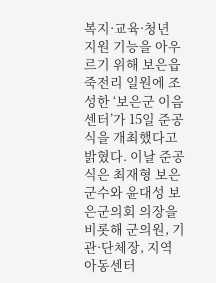복지·교육·청년 지원 기능을 아우르기 위해 보은읍 죽전리 일원에 조성한 ‘보은군 이음센터’가 15일 준공식을 개최했다고 밝혔다. 이날 준공식은 최재형 보은군수와 윤대성 보은군의회 의장을 비롯해 군의원, 기관·단체장, 지역아동센터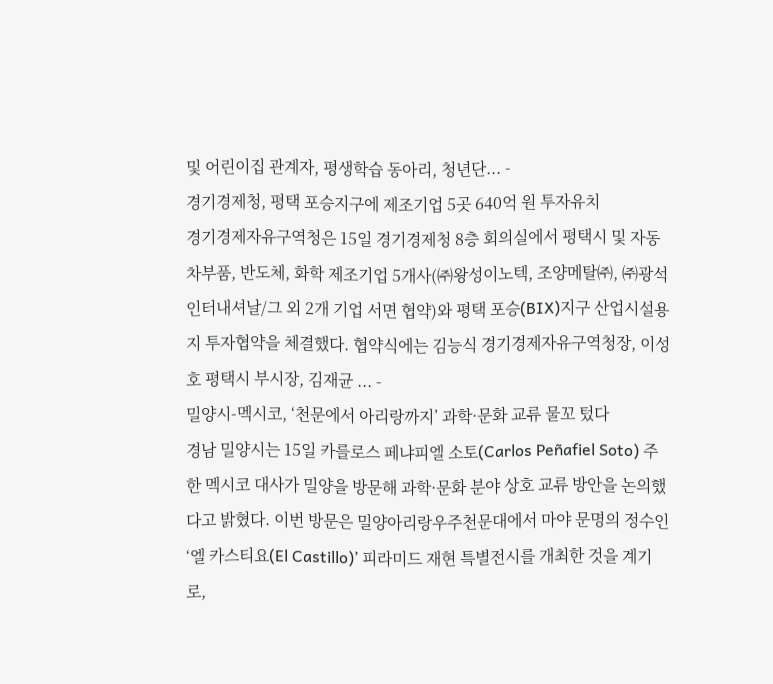및 어린이집 관계자, 평생학습 동아리, 청년단... -
경기경제청, 평택 포승지구에 제조기업 5곳 640억 원 투자유치
경기경제자유구역청은 15일 경기경제청 8층 회의실에서 평택시 및 자동차부품, 반도체, 화학 제조기업 5개사(㈜왕성이노텍, 조양메탈㈜, ㈜광석인터내셔날/그 외 2개 기업 서면 협약)와 평택 포승(BIX)지구 산업시설용지 투자협약을 체결했다. 협약식에는 김능식 경기경제자유구역청장, 이성호 평택시 부시장, 김재균 ... -
밀양시-멕시코, ‘천문에서 아리랑까지’ 과학·문화 교류 물꼬 텄다
경남 밀양시는 15일 카를로스 페냐피엘 소토(Carlos Peñafiel Soto) 주한 멕시코 대사가 밀양을 방문해 과학·문화 분야 상호 교류 방안을 논의했다고 밝혔다. 이번 방문은 밀양아리랑우주천문대에서 마야 문명의 정수인 ‘엘 카스티요(El Castillo)’ 피라미드 재현 특별전시를 개최한 것을 계기로,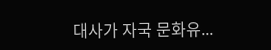대사가 자국 문화유...